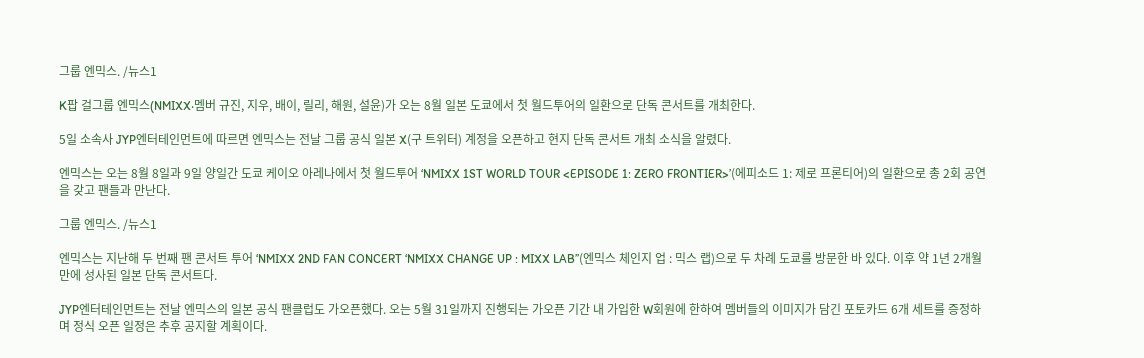그룹 엔믹스. /뉴스1

K팝 걸그룹 엔믹스(NMIXX‧멤버 규진, 지우, 배이, 릴리, 해원, 설윤)가 오는 8월 일본 도쿄에서 첫 월드투어의 일환으로 단독 콘서트를 개최한다.

5일 소속사 JYP엔터테인먼트에 따르면 엔믹스는 전날 그룹 공식 일본 X(구 트위터) 계정을 오픈하고 현지 단독 콘서트 개최 소식을 알렸다.

엔믹스는 오는 8월 8일과 9일 양일간 도쿄 케이오 아레나에서 첫 월드투어 ‘NMIXX 1ST WORLD TOUR <EPISODE 1: ZERO FRONTIER>’(에피소드 1: 제로 프론티어)의 일환으로 총 2회 공연을 갖고 팬들과 만난다.

그룹 엔믹스. /뉴스1

엔믹스는 지난해 두 번째 팬 콘서트 투어 ‘NMIXX 2ND FAN CONCERT ‘NMIXX CHANGE UP : MIXX LAB’’(엔믹스 체인지 업 : 믹스 랩)으로 두 차례 도쿄를 방문한 바 있다. 이후 약 1년 2개월 만에 성사된 일본 단독 콘서트다.

JYP엔터테인먼트는 전날 엔믹스의 일본 공식 팬클럽도 가오픈했다. 오는 5월 31일까지 진행되는 가오픈 기간 내 가입한 W회원에 한하여 멤버들의 이미지가 담긴 포토카드 6개 세트를 증정하며 정식 오픈 일정은 추후 공지할 계획이다.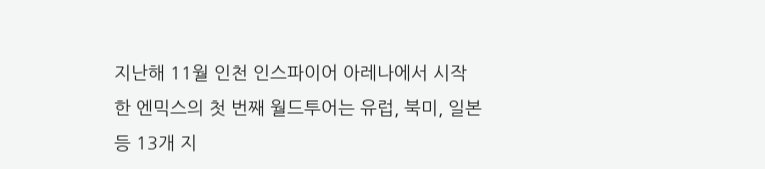지난해 11월 인천 인스파이어 아레나에서 시작한 엔믹스의 첫 번째 월드투어는 유럽, 북미, 일본 등 13개 지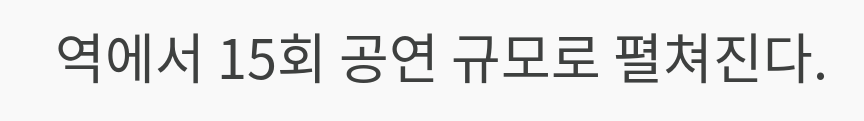역에서 15회 공연 규모로 펼쳐진다.